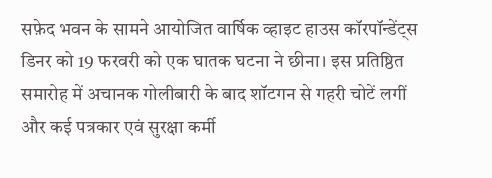सफ़ेद भवन के सामने आयोजित वार्षिक व्हाइट हाउस कॉरपॉन्डेंट्स डिनर को 19 फरवरी को एक घातक घटना ने छीना। इस प्रतिष्ठित समारोह में अचानक गोलीबारी के बाद शॉटगन से गहरी चोटें लगीं और कई पत्रकार एवं सुरक्षा कर्मी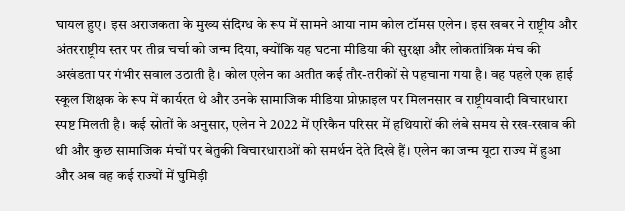घायल हुए। इस अराजकता के मुख्य संदिग्ध के रूप में सामने आया नाम कोल टॉमस एलेन। इस खबर ने राष्ट्रीय और अंतरराष्ट्रीय स्तर पर तीव्र चर्चा को जन्म दिया, क्योंकि यह घटना मीडिया की सुरक्षा और लोकतांत्रिक मंच की अखंडता पर गंभीर सवाल उठाती है। कोल एलेन का अतीत कई तौर-तरीकों से पहचाना गया है। वह पहले एक हाई स्कूल शिक्षक के रूप में कार्यरत थे और उनके सामाजिक मीडिया प्रोफ़ाइल पर मिलनसार व राष्ट्रीयवादी विचारधारा स्पष्ट मिलती है। कई स्रोतों के अनुसार, एलेन ने 2022 में एरिकैन परिसर में हथियारों की लंबे समय से रख‑रखाव की थी और कुछ सामाजिक मंचों पर बेतुकी विचारधाराओं को समर्थन देते दिखे हैं। एलेन का जन्म यूटा राज्य में हुआ और अब वह कई राज्यों में घुमिड़ी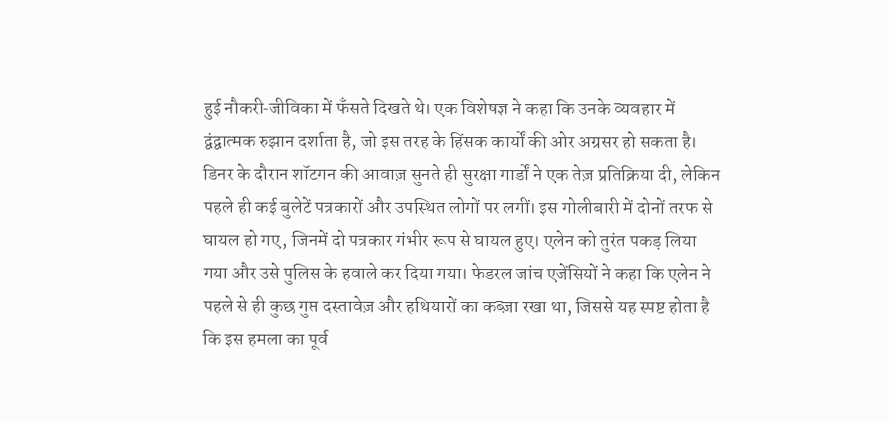हुई नौकरी‑जीविका में फँसते दिखते थे। एक विशेषज्ञ ने कहा कि उनके व्यवहार में द्वंद्वात्मक रुझान दर्शाता है, जो इस तरह के हिंसक कार्यों की ओर अग्रसर हो सकता है। डिनर के दौरान शॉटगन की आवाज़ सुनते ही सुरक्षा गार्डों ने एक तेज़ प्रतिक्रिया दी, लेकिन पहले ही कई बुलेटें पत्रकारों और उपस्थित लोगों पर लगीं। इस गोलीबारी में दोनों तरफ से घायल हो गए, जिनमें दो पत्रकार गंभीर रूप से घायल हुए। एलेन को तुरंत पकड़ लिया गया और उसे पुलिस के हवाले कर दिया गया। फेडरल जांच एजेंसियों ने कहा कि एलेन ने पहले से ही कुछ गुप्त दस्तावेज़ और हथियारों का कब्ज़ा रखा था, जिससे यह स्पष्ट होता है कि इस हमला का पूर्व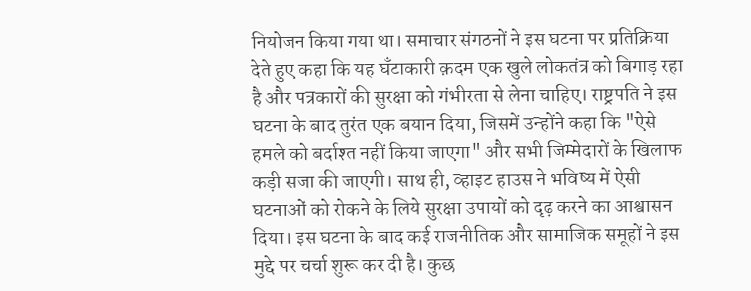नियोजन किया गया था। समाचार संगठनों ने इस घटना पर प्रतिक्रिया देते हुए कहा कि यह घँटाकारी क़दम एक खुले लोकतंत्र को बिगाड़ रहा है और पत्रकारों की सुरक्षा को गंभीरता से लेना चाहिए। राष्ट्रपति ने इस घटना के बाद तुरंत एक बयान दिया, जिसमें उन्होंने कहा कि "ऐसे हमले को बर्दाश्त नहीं किया जाएगा" और सभी जिम्मेदारों के खिलाफ कड़ी सजा की जाएगी। साथ ही, व्हाइट हाउस ने भविष्य में ऐसी घटनाओं को रोकने के लिये सुरक्षा उपायों को दृढ़ करने का आश्वासन दिया। इस घटना के बाद कई राजनीतिक और सामाजिक समूहों ने इस मुद्दे पर चर्चा शुरू कर दी है। कुछ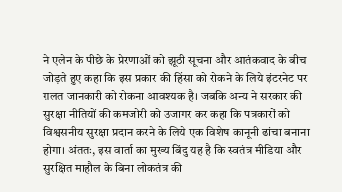ने एलेन के पीछे के प्रेरणाओं को झूठी सूचना और आतंकवाद के बीच जोड़ते हुए कहा कि इस प्रकार की हिंसा को रोकने के लिये इंटरनेट पर ग़लत जानकारी को रोकना आवश्यक है। जबकि अन्य ने सरकार की सुरक्षा नीतियों की कमजोरी को उजागर कर कहा कि पत्रकारों को विश्वसनीय सुरक्षा प्रदान करने के लिये एक विशेष कानूनी ढांचा बनाना होगा। अंततः, इस वार्ता का मुख्य बिंदु यह है कि स्वतंत्र मीडिया और सुरक्षित माहौल के बिना लोकतंत्र की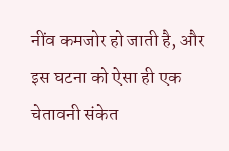नींव कमजोर हो जाती है, और इस घटना को ऐसा ही एक चेतावनी संकेत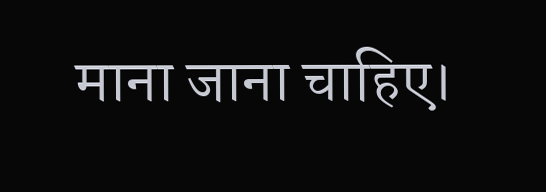माना जाना चाहिए।